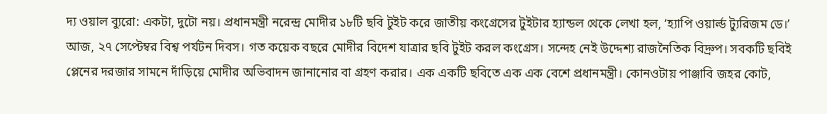দ্য ওয়াল ব্যুরো: একটা, দুটো নয়। প্রধানমন্ত্রী নরেন্দ্র মোদীর ১৮টি ছবি টুইট করে জাতীয় কংগ্রেসের টুইটার হ্যান্ডল থেকে লেখা হল, ‘হ্যাপি ওয়ার্ল্ড ট্যুরিজম ডে।’
আজ, ২৭ সেপ্টেম্বর বিশ্ব পর্যটন দিবস। গত কয়েক বছরে মোদীর বিদেশ যাত্রার ছবি টুইট করল কংগ্রেস। সন্দেহ নেই উদ্দেশ্য রাজনৈতিক বিদ্রুপ। সবকটি ছবিই প্লেনের দরজার সামনে দাঁড়িয়ে মোদীর অভিবাদন জানানোর বা গ্রহণ করার। এক একটি ছবিতে এক এক বেশে প্রধানমন্ত্রী। কোনওটায় পাঞ্জাবি জহর কোট,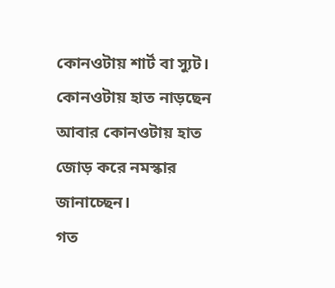কোনওটায় শার্ট বা স্যুট। কোনওটায় হাত নাড়ছেন আবার কোনওটায় হাত জোড় করে নমস্কার জানাচ্ছেন।
গত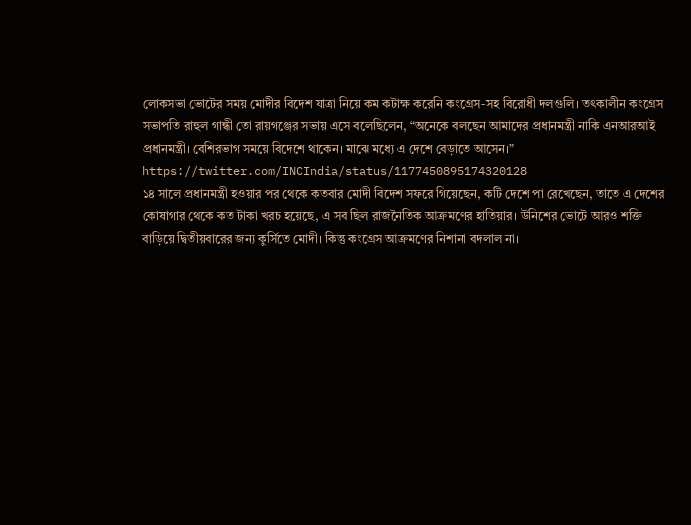লোকসভা ভোটের সময় মোদীর বিদেশ যাত্রা নিয়ে কম কটাক্ষ করেনি কংগ্রেস-সহ বিরোধী দলগুলি। তৎকালীন কংগ্রেস সভাপতি রাহুল গান্ধী তো রায়গঞ্জের সভায় এসে বলেছিলেন, “অনেকে বলছেন আমাদের প্রধানমন্ত্রী নাকি এনআরআই প্রধানমন্ত্রী। বেশিরভাগ সময়ে বিদেশে থাকেন। মাঝে মধ্যে এ দেশে বেড়াতে আসেন।”
https://twitter.com/INCIndia/status/1177450895174320128
১৪ সালে প্রধানমন্ত্রী হওয়ার পর থেকে কতবার মোদী বিদেশ সফরে গিয়েছেন, কটি দেশে পা রেখেছেন, তাতে এ দেশের কোষাগার থেকে কত টাকা খরচ হয়েছে, এ সব ছিল রাজনৈতিক আক্রমণের হাতিয়ার। উনিশের ভোটে আরও শক্তি বাড়িয়ে দ্বিতীয়বারের জন্য কুর্সিতে মোদী। কিন্তু কংগ্রেস আক্রমণের নিশানা বদলাল না।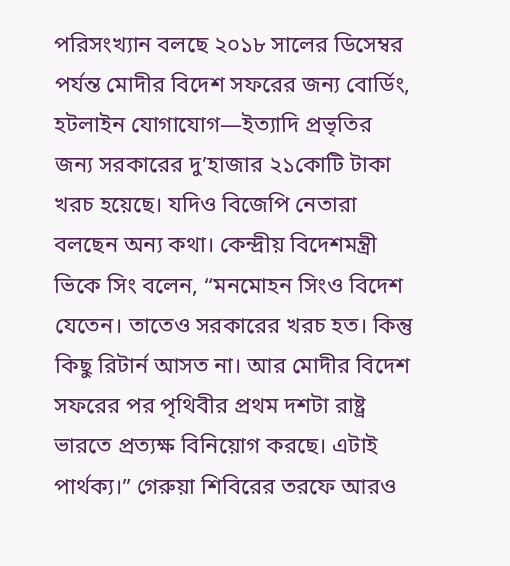পরিসংখ্যান বলছে ২০১৮ সালের ডিসেম্বর পর্যন্ত মোদীর বিদেশ সফরের জন্য বোর্ডিং, হটলাইন যোগাযোগ—ইত্যাদি প্রভৃতির জন্য সরকারের দু’হাজার ২১কোটি টাকা খরচ হয়েছে। যদিও বিজেপি নেতারা বলছেন অন্য কথা। কেন্দ্রীয় বিদেশমন্ত্রী ভিকে সিং বলেন, “মনমোহন সিংও বিদেশ যেতেন। তাতেও সরকারের খরচ হত। কিন্তু কিছু রিটার্ন আসত না। আর মোদীর বিদেশ সফরের পর পৃথিবীর প্রথম দশটা রাষ্ট্র ভারতে প্রত্যক্ষ বিনিয়োগ করছে। এটাই পার্থক্য।” গেরুয়া শিবিরের তরফে আরও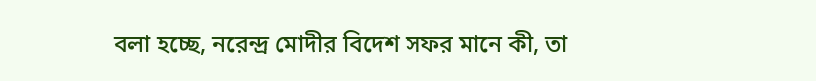বলা হচ্ছে, নরেন্দ্র মোদীর বিদেশ সফর মানে কী, তা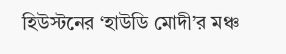হিউস্টনের ‘হাউডি মোদী’র মঞ্চ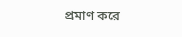প্রমাণ করে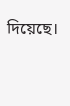দিয়েছে।